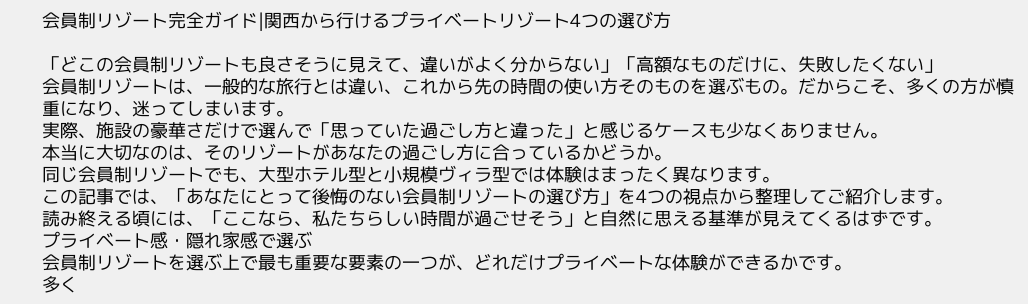会員制リゾート完全ガイド|関西から行けるプライベートリゾート4つの選び方

「どこの会員制リゾートも良さそうに見えて、違いがよく分からない」「高額なものだけに、失敗したくない」
会員制リゾートは、一般的な旅行とは違い、これから先の時間の使い方そのものを選ぶもの。だからこそ、多くの方が慎重になり、迷ってしまいます。
実際、施設の豪華さだけで選んで「思っていた過ごし方と違った」と感じるケースも少なくありません。
本当に大切なのは、そのリゾートがあなたの過ごし方に合っているかどうか。
同じ会員制リゾートでも、大型ホテル型と小規模ヴィラ型では体験はまったく異なります。
この記事では、「あなたにとって後悔のない会員制リゾートの選び方」を4つの視点から整理してご紹介します。
読み終える頃には、「ここなら、私たちらしい時間が過ごせそう」と自然に思える基準が見えてくるはずです。
プライベート感・隠れ家感で選ぶ
会員制リゾートを選ぶ上で最も重要な要素の一つが、どれだけプライベートな体験ができるかです。
多く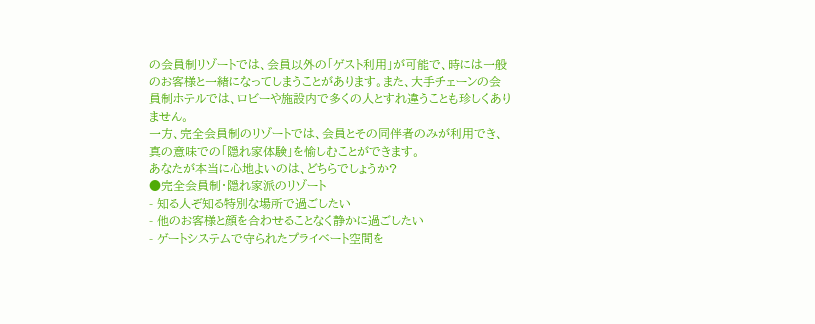の会員制リゾートでは、会員以外の「ゲスト利用」が可能で、時には一般のお客様と一緒になってしまうことがあります。また、大手チェーンの会員制ホテルでは、ロビーや施設内で多くの人とすれ違うことも珍しくありません。
一方、完全会員制のリゾートでは、会員とその同伴者のみが利用でき、真の意味での「隠れ家体験」を愉しむことができます。
あなたが本当に心地よいのは、どちらでしょうか?
●完全会員制・隠れ家派のリゾート
- 知る人ぞ知る特別な場所で過ごしたい
- 他のお客様と顔を合わせることなく静かに過ごしたい
- ゲートシステムで守られたプライベート空間を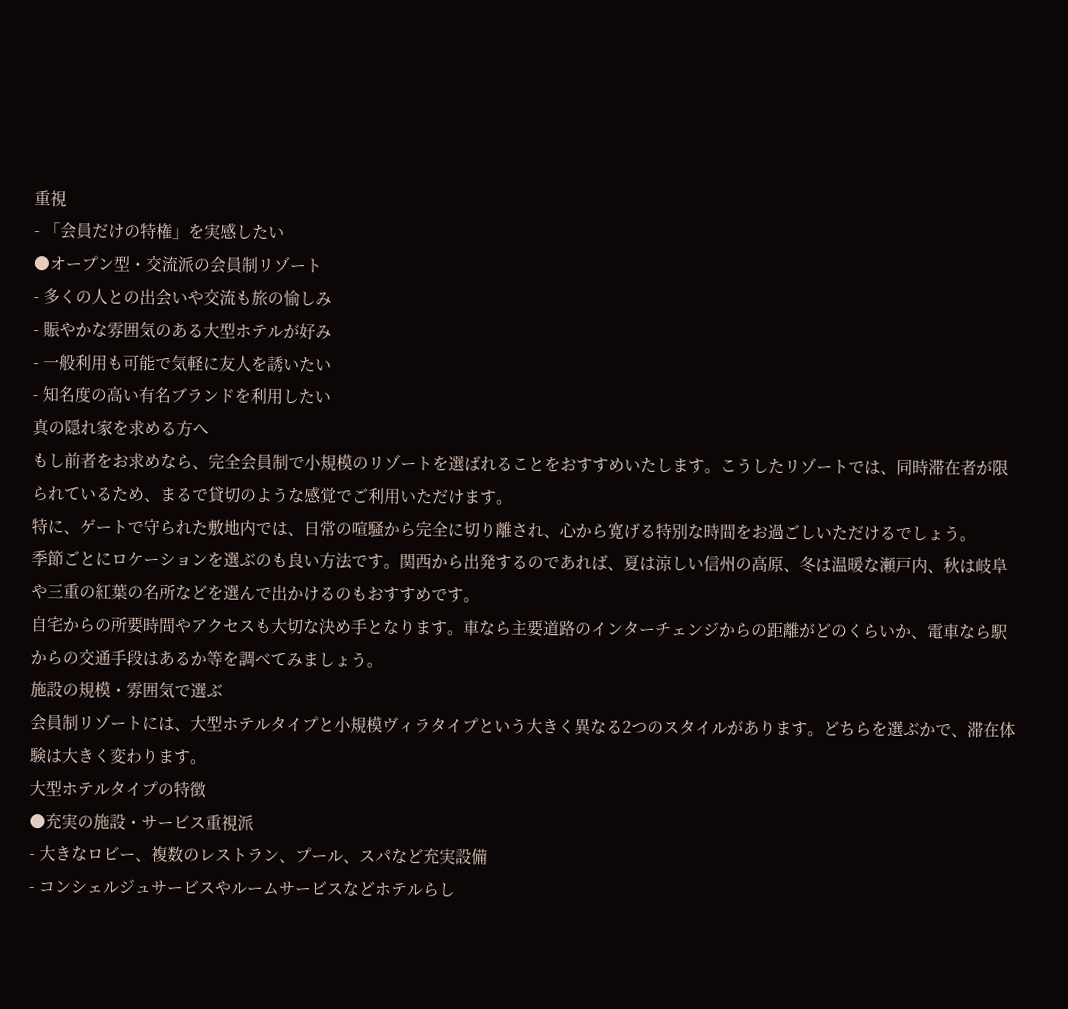重視
- 「会員だけの特権」を実感したい
●オープン型・交流派の会員制リゾート
- 多くの人との出会いや交流も旅の愉しみ
- 賑やかな雰囲気のある大型ホテルが好み
- 一般利用も可能で気軽に友人を誘いたい
- 知名度の高い有名ブランドを利用したい
真の隠れ家を求める方へ
もし前者をお求めなら、完全会員制で小規模のリゾートを選ばれることをおすすめいたします。こうしたリゾートでは、同時滞在者が限られているため、まるで貸切のような感覚でご利用いただけます。
特に、ゲートで守られた敷地内では、日常の喧騒から完全に切り離され、心から寛げる特別な時間をお過ごしいただけるでしょう。
季節ごとにロケーションを選ぶのも良い方法です。関西から出発するのであれば、夏は涼しい信州の高原、冬は温暖な瀬戸内、秋は岐阜や三重の紅葉の名所などを選んで出かけるのもおすすめです。
自宅からの所要時間やアクセスも大切な決め手となります。車なら主要道路のインターチェンジからの距離がどのくらいか、電車なら駅からの交通手段はあるか等を調べてみましょう。
施設の規模・雰囲気で選ぶ
会員制リゾートには、大型ホテルタイプと小規模ヴィラタイプという大きく異なる2つのスタイルがあります。どちらを選ぶかで、滞在体験は大きく変わります。
大型ホテルタイプの特徴
●充実の施設・サービス重視派
- 大きなロビー、複数のレストラン、プール、スパなど充実設備
- コンシェルジュサービスやルームサービスなどホテルらし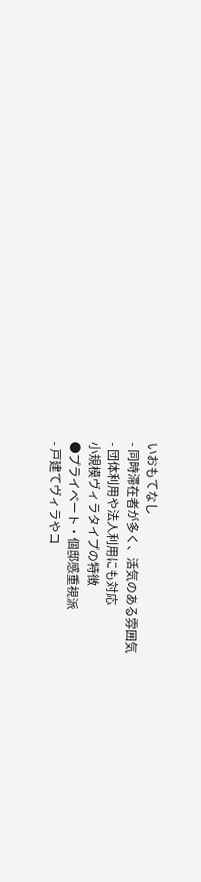いおもてなし
- 同時滞在者が多く、活気のある雰囲気
- 団体利用や法人利用にも対応
小規模ヴィラタイプの特徴
●プライベート・個邸感重視派
- 戸建てヴィラやコ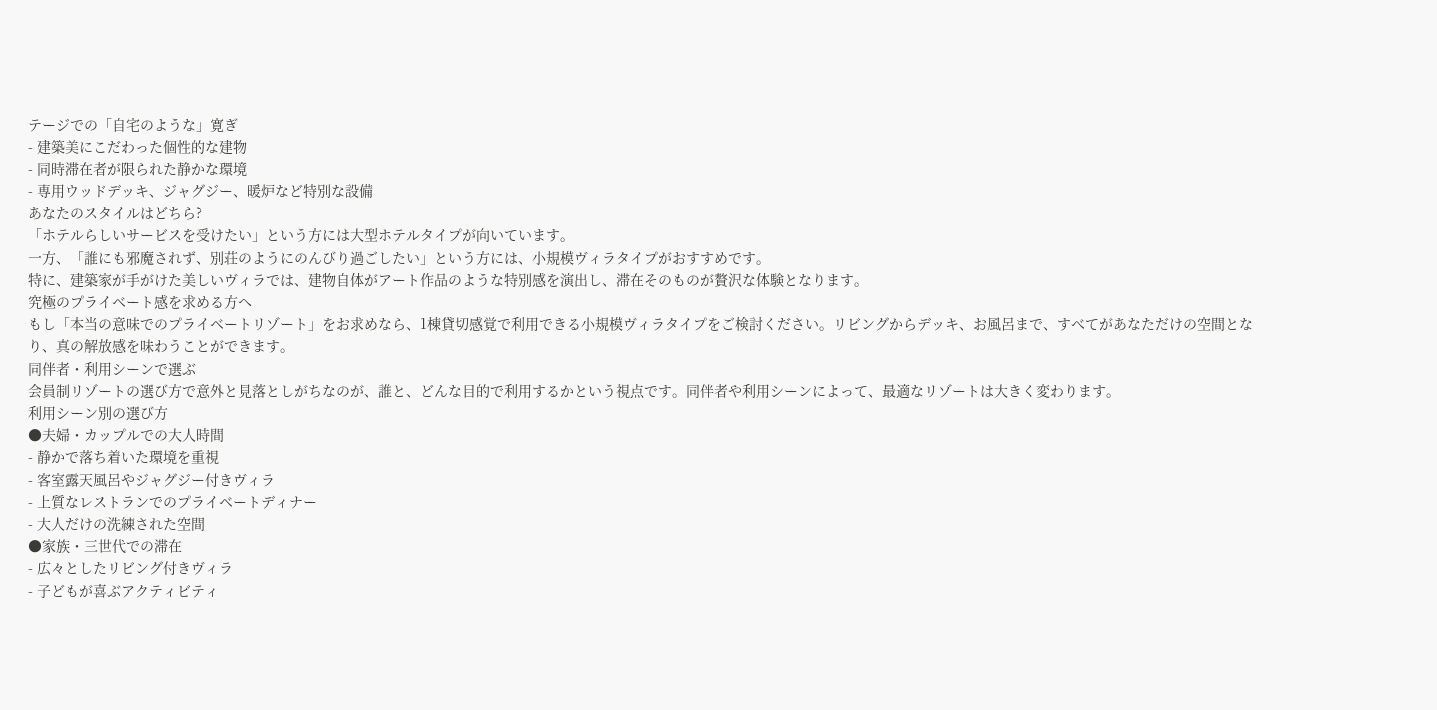テージでの「自宅のような」寛ぎ
- 建築美にこだわった個性的な建物
- 同時滞在者が限られた静かな環境
- 専用ウッドデッキ、ジャグジー、暖炉など特別な設備
あなたのスタイルはどちら?
「ホテルらしいサービスを受けたい」という方には大型ホテルタイプが向いています。
一方、「誰にも邪魔されず、別荘のようにのんびり過ごしたい」という方には、小規模ヴィラタイプがおすすめです。
特に、建築家が手がけた美しいヴィラでは、建物自体がアート作品のような特別感を演出し、滞在そのものが贅沢な体験となります。
究極のプライベート感を求める方へ
もし「本当の意味でのプライベートリゾート」をお求めなら、1棟貸切感覚で利用できる小規模ヴィラタイプをご検討ください。リビングからデッキ、お風呂まで、すべてがあなただけの空間となり、真の解放感を味わうことができます。
同伴者・利用シーンで選ぶ
会員制リゾートの選び方で意外と見落としがちなのが、誰と、どんな目的で利用するかという視点です。同伴者や利用シーンによって、最適なリゾートは大きく変わります。
利用シーン別の選び方
●夫婦・カップルでの大人時間
- 静かで落ち着いた環境を重視
- 客室露天風呂やジャグジー付きヴィラ
- 上質なレストランでのプライベートディナー
- 大人だけの洗練された空間
●家族・三世代での滞在
- 広々としたリビング付きヴィラ
- 子どもが喜ぶアクティビティ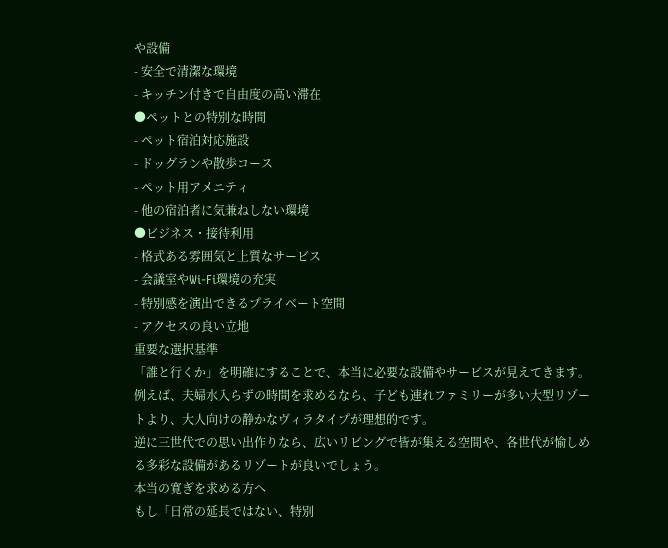や設備
- 安全で清潔な環境
- キッチン付きで自由度の高い滞在
●ペットとの特別な時間
- ペット宿泊対応施設
- ドッグランや散歩コース
- ペット用アメニティ
- 他の宿泊者に気兼ねしない環境
●ビジネス・接待利用
- 格式ある雰囲気と上質なサービス
- 会議室やWi-Fi環境の充実
- 特別感を演出できるプライベート空間
- アクセスの良い立地
重要な選択基準
「誰と行くか」を明確にすることで、本当に必要な設備やサービスが見えてきます。
例えば、夫婦水入らずの時間を求めるなら、子ども連れファミリーが多い大型リゾートより、大人向けの静かなヴィラタイプが理想的です。
逆に三世代での思い出作りなら、広いリビングで皆が集える空間や、各世代が愉しめる多彩な設備があるリゾートが良いでしょう。
本当の寛ぎを求める方へ
もし「日常の延長ではない、特別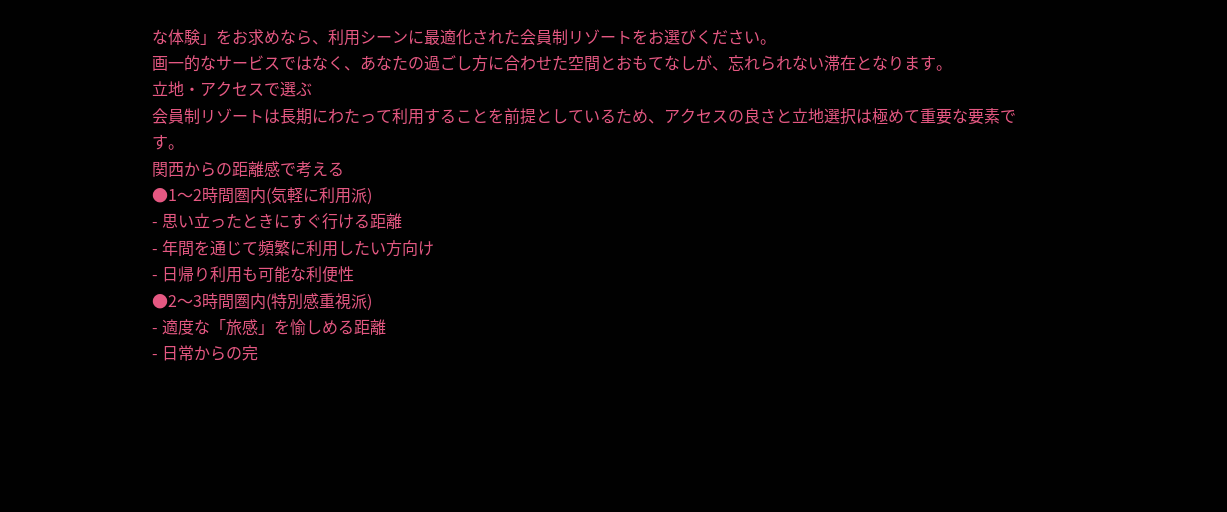な体験」をお求めなら、利用シーンに最適化された会員制リゾートをお選びください。
画一的なサービスではなく、あなたの過ごし方に合わせた空間とおもてなしが、忘れられない滞在となります。
立地・アクセスで選ぶ
会員制リゾートは長期にわたって利用することを前提としているため、アクセスの良さと立地選択は極めて重要な要素です。
関西からの距離感で考える
●1〜2時間圏内(気軽に利用派)
- 思い立ったときにすぐ行ける距離
- 年間を通じて頻繁に利用したい方向け
- 日帰り利用も可能な利便性
●2〜3時間圏内(特別感重視派)
- 適度な「旅感」を愉しめる距離
- 日常からの完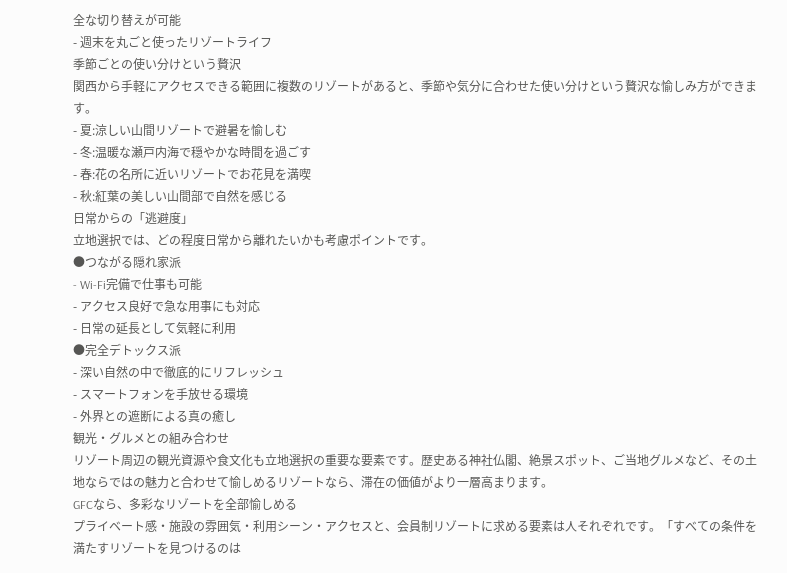全な切り替えが可能
- 週末を丸ごと使ったリゾートライフ
季節ごとの使い分けという贅沢
関西から手軽にアクセスできる範囲に複数のリゾートがあると、季節や気分に合わせた使い分けという贅沢な愉しみ方ができます。
- 夏:涼しい山間リゾートで避暑を愉しむ
- 冬:温暖な瀬戸内海で穏やかな時間を過ごす
- 春:花の名所に近いリゾートでお花見を満喫
- 秋:紅葉の美しい山間部で自然を感じる
日常からの「逃避度」
立地選択では、どの程度日常から離れたいかも考慮ポイントです。
●つながる隠れ家派
- Wi-Fi完備で仕事も可能
- アクセス良好で急な用事にも対応
- 日常の延長として気軽に利用
●完全デトックス派
- 深い自然の中で徹底的にリフレッシュ
- スマートフォンを手放せる環境
- 外界との遮断による真の癒し
観光・グルメとの組み合わせ
リゾート周辺の観光資源や食文化も立地選択の重要な要素です。歴史ある神社仏閣、絶景スポット、ご当地グルメなど、その土地ならではの魅力と合わせて愉しめるリゾートなら、滞在の価値がより一層高まります。
GFCなら、多彩なリゾートを全部愉しめる
プライベート感・施設の雰囲気・利用シーン・アクセスと、会員制リゾートに求める要素は人それぞれです。「すべての条件を満たすリゾートを見つけるのは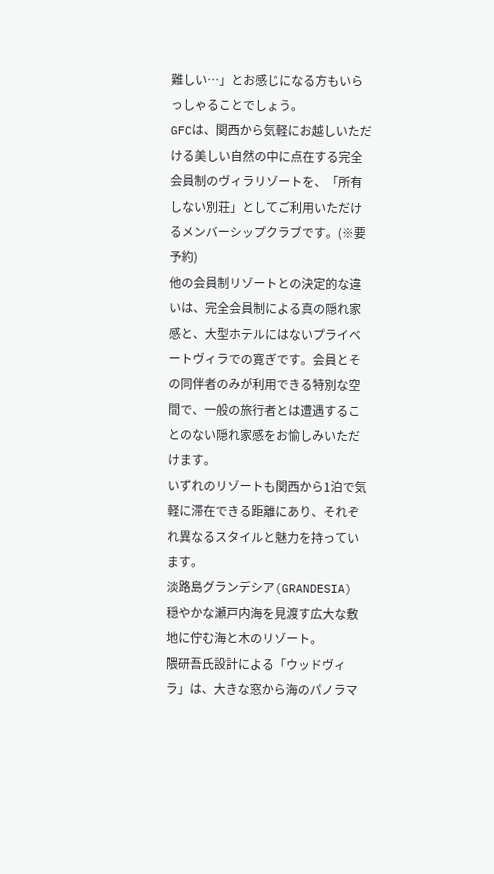難しい…」とお感じになる方もいらっしゃることでしょう。
GFCは、関西から気軽にお越しいただける美しい自然の中に点在する完全会員制のヴィラリゾートを、「所有しない別荘」としてご利用いただけるメンバーシップクラブです。(※要予約)
他の会員制リゾートとの決定的な違いは、完全会員制による真の隠れ家感と、大型ホテルにはないプライベートヴィラでの寛ぎです。会員とその同伴者のみが利用できる特別な空間で、一般の旅行者とは遭遇することのない隠れ家感をお愉しみいただけます。
いずれのリゾートも関西から1泊で気軽に滞在できる距離にあり、それぞれ異なるスタイルと魅力を持っています。
淡路島グランデシア(GRANDESIA)
穏やかな瀬戸内海を見渡す広大な敷地に佇む海と木のリゾート。
隈研吾氏設計による「ウッドヴィラ」は、大きな窓から海のパノラマ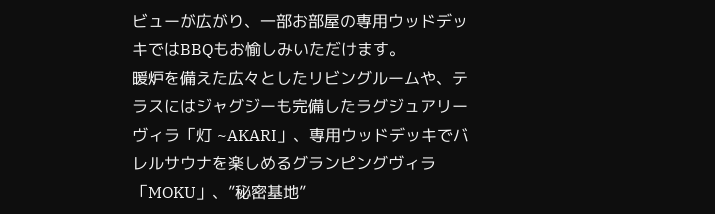ビューが広がり、一部お部屋の専用ウッドデッキではBBQもお愉しみいただけます。
暖炉を備えた広々としたリビングルームや、テラスにはジャグジーも完備したラグジュアリーヴィラ「灯 ~AKARI」、専用ウッドデッキでバレルサウナを楽しめるグランピングヴィラ「MOKU」、”秘密基地”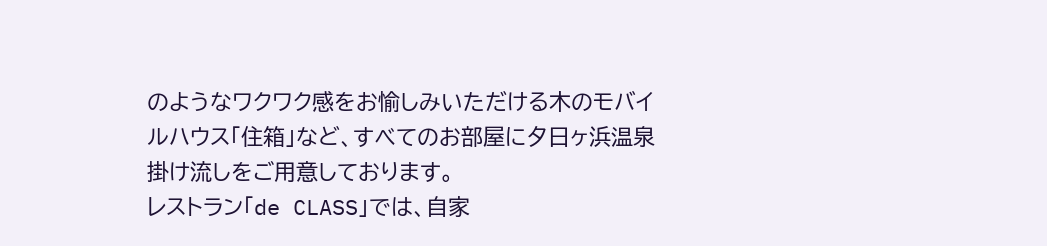のようなワクワク感をお愉しみいただける木のモバイルハウス「住箱」など、すべてのお部屋に夕日ヶ浜温泉掛け流しをご用意しております。
レストラン「de CLASS」では、自家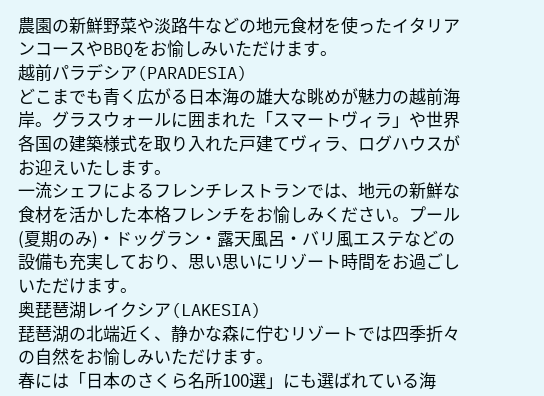農園の新鮮野菜や淡路牛などの地元食材を使ったイタリアンコースやBBQをお愉しみいただけます。
越前パラデシア(PARADESIA)
どこまでも青く広がる日本海の雄大な眺めが魅力の越前海岸。グラスウォールに囲まれた「スマートヴィラ」や世界各国の建築様式を取り入れた戸建てヴィラ、ログハウスがお迎えいたします。
一流シェフによるフレンチレストランでは、地元の新鮮な食材を活かした本格フレンチをお愉しみください。プール(夏期のみ)・ドッグラン・露天風呂・バリ風エステなどの設備も充実しており、思い思いにリゾート時間をお過ごしいただけます。
奥琵琶湖レイクシア(LAKESIA)
琵琶湖の北端近く、静かな森に佇むリゾートでは四季折々の自然をお愉しみいただけます。
春には「日本のさくら名所100選」にも選ばれている海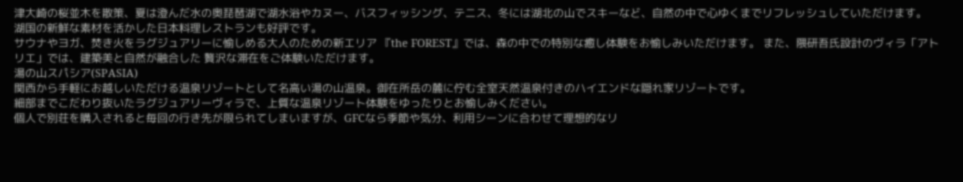津大崎の桜並木を散策、夏は澄んだ水の奥琵琶湖で湖水浴やカヌー、バスフィッシング、テニス、冬には湖北の山でスキーなど、自然の中で心ゆくまでリフレッシュしていただけます。
湖国の新鮮な素材を活かした日本料理レストランも好評です。
サウナやヨガ、焚き火をラグジュアリーに愉しめる大人のための新エリア 『the FOREST』では、森の中での特別な癒し体験をお愉しみいただけます。 また、隈研吾氏設計のヴィラ「アトリエ」では、建築美と自然が融合した 贅沢な滞在をご体験いただけます。
湯の山スパシア(SPASIA)
関西から手軽にお越しいただける温泉リゾートとして名高い湯の山温泉。御在所岳の麓に佇む全室天然温泉付きのハイエンドな隠れ家リゾートです。
細部までこだわり抜いたラグジュアリーヴィラで、上質な温泉リゾート体験をゆったりとお愉しみください。
個人で別荘を購入されると毎回の行き先が限られてしまいますが、GFCなら季節や気分、利用シーンに合わせて理想的なリ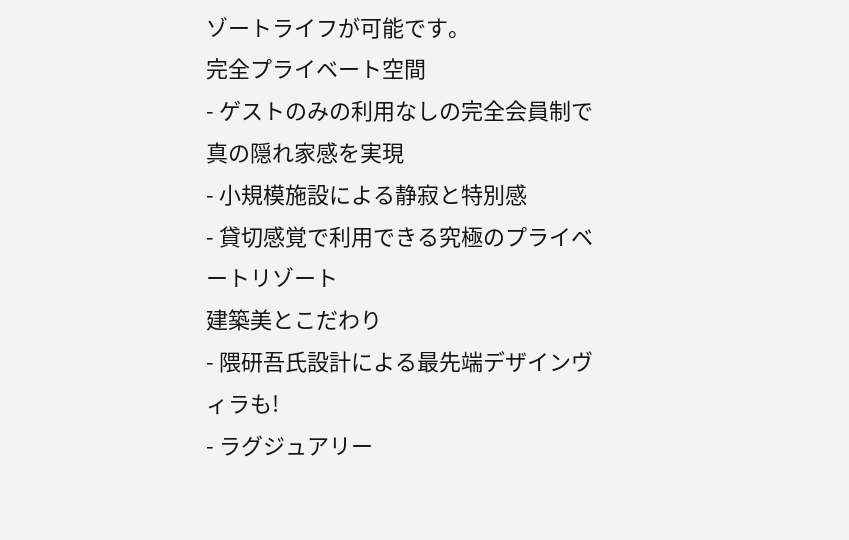ゾートライフが可能です。
完全プライベート空間
- ゲストのみの利用なしの完全会員制で真の隠れ家感を実現
- 小規模施設による静寂と特別感
- 貸切感覚で利用できる究極のプライベートリゾート
建築美とこだわり
- 隈研吾氏設計による最先端デザインヴィラも!
- ラグジュアリー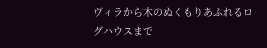ヴィラから木のぬくもりあふれるログハウスまで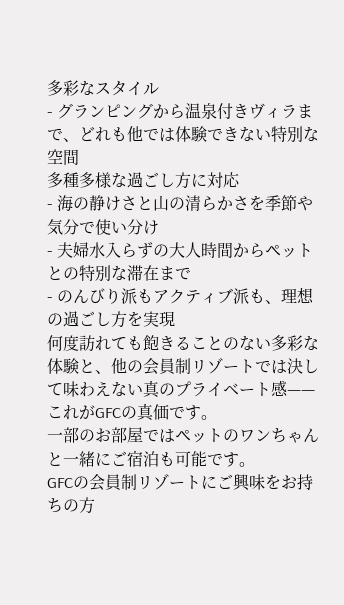多彩なスタイル
- グランピングから温泉付きヴィラまで、どれも他では体験できない特別な空間
多種多様な過ごし方に対応
- 海の静けさと山の清らかさを季節や気分で使い分け
- 夫婦水入らずの大人時間からペットとの特別な滞在まで
- のんびり派もアクティブ派も、理想の過ごし方を実現
何度訪れても飽きることのない多彩な体験と、他の会員制リゾートでは決して味わえない真のプライベート感——これがGFCの真価です。
一部のお部屋ではペットのワンちゃんと一緒にご宿泊も可能です。
GFCの会員制リゾートにご興味をお持ちの方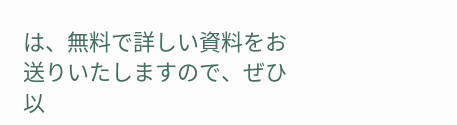は、無料で詳しい資料をお送りいたしますので、ぜひ以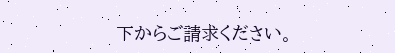下からご請求ください。